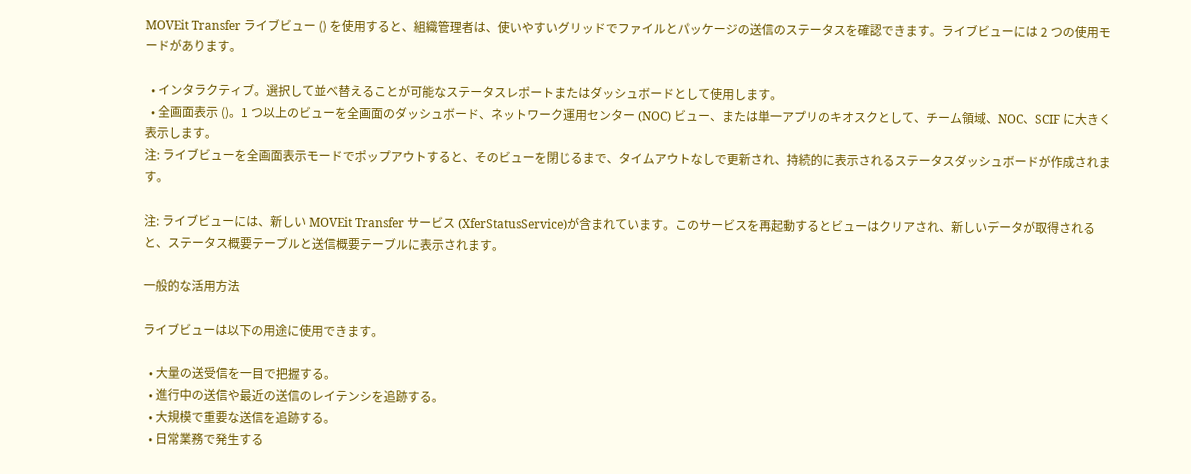MOVEit Transfer ライブビュー () を使用すると、組織管理者は、使いやすいグリッドでファイルとパッケージの送信のステータスを確認できます。ライブビューには 2 つの使用モードがあります。

  • インタラクティブ。選択して並べ替えることが可能なステータスレポートまたはダッシュボードとして使用します。
  • 全画面表示 ()。1 つ以上のビューを全画面のダッシュボード、ネットワーク運用センター (NOC) ビュー、または単一アプリのキオスクとして、チーム領域、NOC、SCIF に大きく表示します。
注: ライブビューを全画面表示モードでポップアウトすると、そのビューを閉じるまで、タイムアウトなしで更新され、持続的に表示されるステータスダッシュボードが作成されます。

注: ライブビューには、新しい MOVEit Transfer サービス (XferStatusService)が含まれています。このサービスを再起動するとビューはクリアされ、新しいデータが取得されると、ステータス概要テーブルと送信概要テーブルに表示されます。

一般的な活用方法

ライブビューは以下の用途に使用できます。

  • 大量の送受信を一目で把握する。
  • 進行中の送信や最近の送信のレイテンシを追跡する。
  • 大規模で重要な送信を追跡する。
  • 日常業務で発生する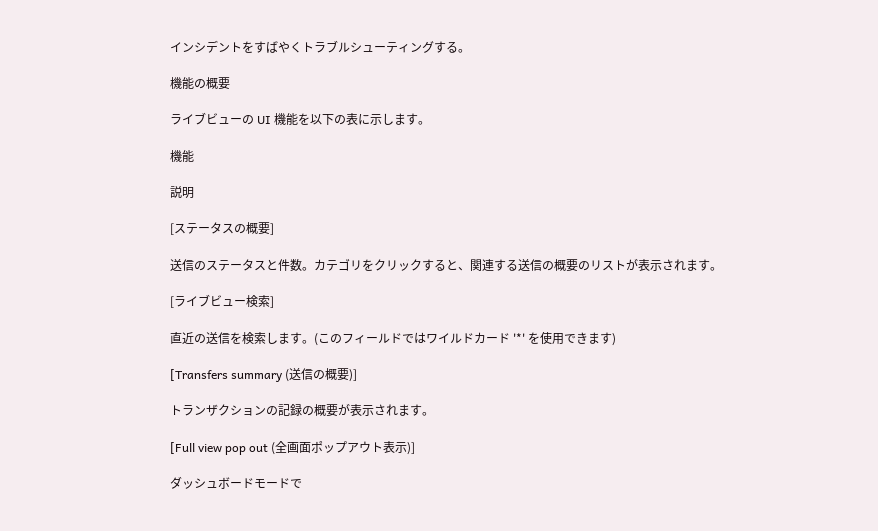インシデントをすばやくトラブルシューティングする。

機能の概要

ライブビューの UI 機能を以下の表に示します。

機能

説明

[ステータスの概要]

送信のステータスと件数。カテゴリをクリックすると、関連する送信の概要のリストが表示されます。

[ライブビュー検索]

直近の送信を検索します。(このフィールドではワイルドカード '*' を使用できます)

[Transfers summary (送信の概要)]

トランザクションの記録の概要が表示されます。

[Full view pop out (全画面ポップアウト表示)]

ダッシュボードモードで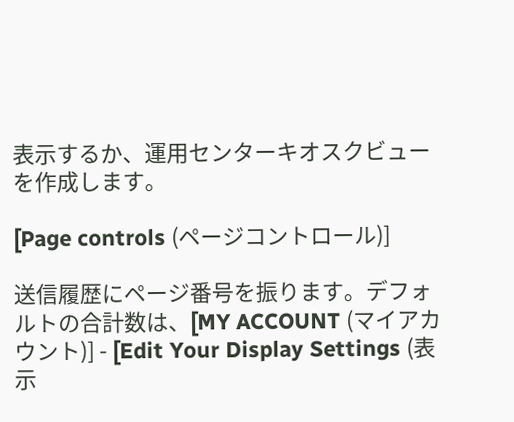表示するか、運用センターキオスクビューを作成します。

[Page controls (ページコントロール)]

送信履歴にページ番号を振ります。デフォルトの合計数は、[MY ACCOUNT (マイアカウント)] - [Edit Your Display Settings (表示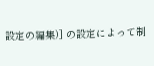設定の編集)] の設定によって制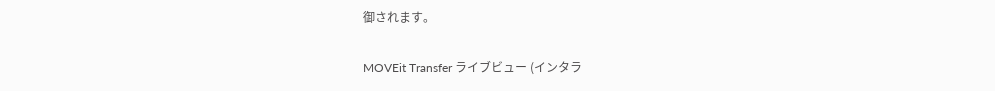御されます。

MOVEit Transfer ライブビュー (インタラ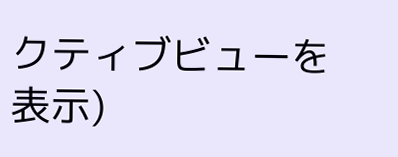クティブビューを表示)